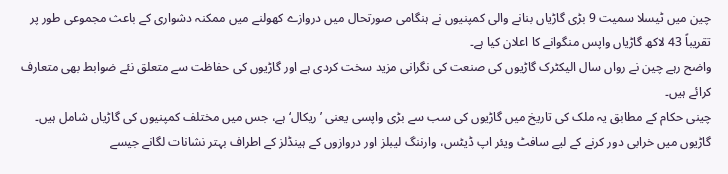چین میں ٹیسلا سمیت 9 بڑی گاڑیاں بنانے والی کمپنیوں نے ہنگامی صورتحال میں دروازے کھولنے میں ممکنہ دشواری کے باعث مجموعی طور پر تقریباً 43 لاکھ گاڑیاں واپس منگوانے کا اعلان کیا ہے۔
واضح رہے چین نے رواں سال الیکٹرک گاڑیوں کی صنعت کی نگرانی مزید سخت کردی ہے اور گاڑیوں کی حفاظت سے متعلق نئے ضوابط بھی متعارف کرائے ہیں۔
چینی حکام کے مطابق یہ ملک کی تاریخ میں گاڑیوں کی سب سے بڑی واپسی یعنی ’ریکال‘ ہے، جس میں مختلف کمپنیوں کی گاڑیاں شامل ہیں۔ گاڑیوں میں خرابی دور کرنے کے لیے سافٹ ویئر اپ ڈیٹس، وارننگ لیبلز اور دروازوں کے ہینڈلز کے اطراف بہتر نشانات لگانے جیسے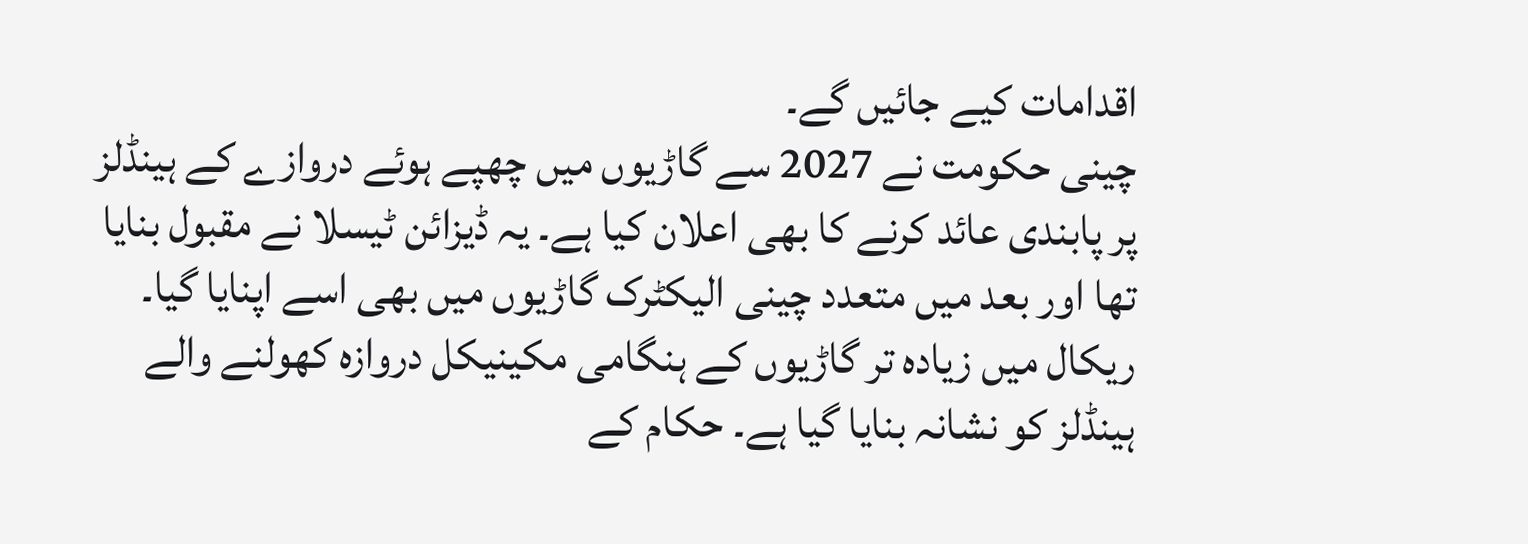اقدامات کیے جائیں گے۔
چینی حکومت نے 2027 سے گاڑیوں میں چھپے ہوئے دروازے کے ہینڈلز پر پابندی عائد کرنے کا بھی اعلان کیا ہے۔ یہ ڈیزائن ٹیسلا نے مقبول بنایا تھا اور بعد میں متعدد چینی الیکٹرک گاڑیوں میں بھی اسے اپنایا گیا۔
ریکال میں زیادہ تر گاڑیوں کے ہنگامی مکینیکل دروازہ کھولنے والے ہینڈلز کو نشانہ بنایا گیا ہے۔ حکام کے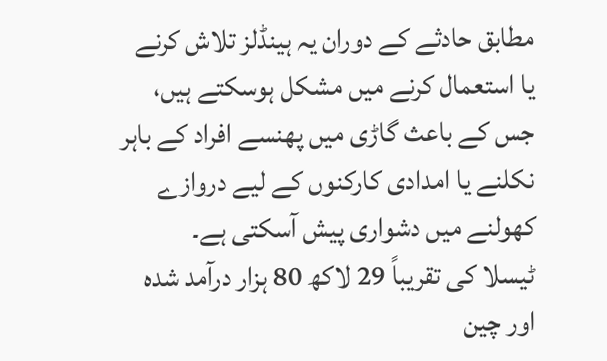مطابق حادثے کے دوران یہ ہینڈلز تلاش کرنے یا استعمال کرنے میں مشکل ہوسکتے ہیں، جس کے باعث گاڑی میں پھنسے افراد کے باہر نکلنے یا امدادی کارکنوں کے لیے دروازے کھولنے میں دشواری پیش آسکتی ہے۔
ٹیسلا کی تقریباً 29 لاکھ 80 ہزار درآمد شدہ اور چین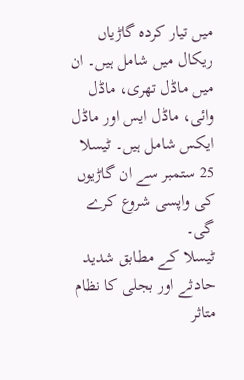میں تیار کردہ گاڑیاں ریکال میں شامل ہیں۔ ان میں ماڈل تھری، ماڈل وائی، ماڈل ایس اور ماڈل ایکس شامل ہیں۔ ٹیسلا 25 ستمبر سے ان گاڑیوں کی واپسی شروع کرے گی۔
ٹیسلا کے مطابق شدید حادثے اور بجلی کا نظام متاثر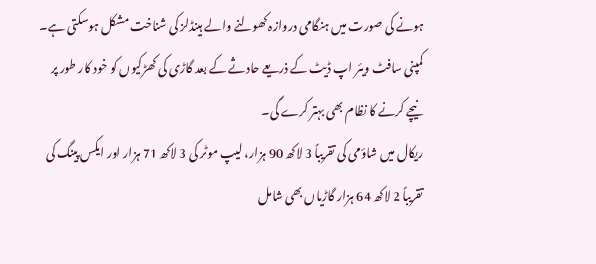ہونے کی صورت میں ہنگامی دروازہ کھولنے والے ہینڈلز کی شناخت مشکل ہوسکتی ہے۔ کمپنی سافٹ ویئر اپ ڈیٹ کے ذریعے حادثے کے بعد گاڑی کی کھڑکیوں کو خود کار طور پر نیچے کرنے کا نظام بھی بہتر کرے گی۔
ریکال میں شاؤمی کی تقریباً 3 لاکھ 90 ہزار، لیپ موٹر کی 3 لاکھ 71 ہزار اور ایکس پینگ کی تقریباً 2 لاکھ 64 ہزار گاڑیاں بھی شامل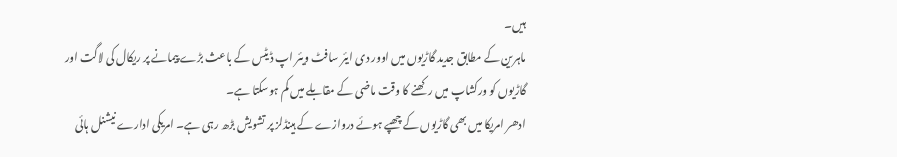ہیں۔
ماہرین کے مطابق جدید گاڑیوں میں اوور دی ایئر سافٹ ویئر اپ ڈیٹس کے باعث بڑے پیمانے پر ریکال کی لاگت اور گاڑیوں کو ورکشاپ میں رکھنے کا وقت ماضی کے مقابلے میں کم ہوسکتا ہے۔
ادھر امریکا میں بھی گاڑیوں کے چھپے ہوئے دروازے کے ہینڈلز پر تشویش بڑھ رہی ہے۔ امریکی ادارے نیشنل ہائی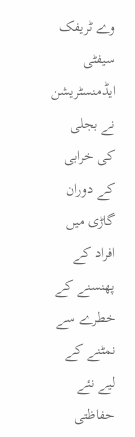وے ٹریفک سیفٹی ایڈمنسٹریشن نے بجلی کی خرابی کے دوران گاڑی میں افراد کے پھنسنے کے خطرے سے نمٹنے کے لیے نئے حفاظتی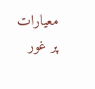معیارات پر غور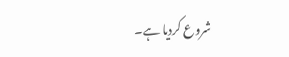شروع کردیا ہے۔